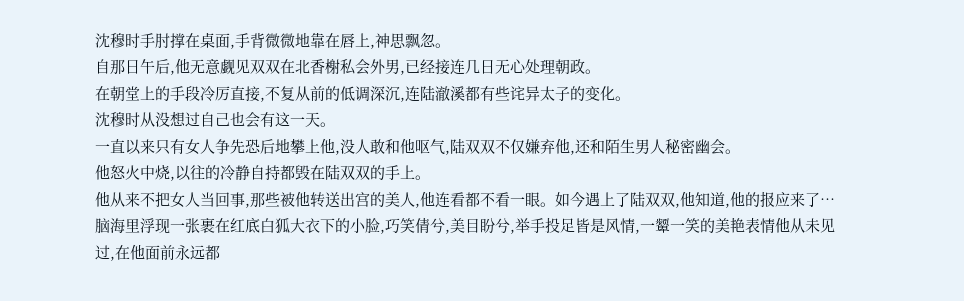沈穆时手肘撑在桌面,手背微微地靠在唇上,神思飘忽。
自那日午后,他无意觑见双双在北香榭私会外男,已经接连几日无心处理朝政。
在朝堂上的手段冷厉直接,不复从前的低调深沉,连陆澈溪都有些诧异太子的变化。
沈穆时从没想过自己也会有这一天。
一直以来只有女人争先恐后地攀上他,没人敢和他呕气,陆双双不仅嫌弃他,还和陌生男人秘密幽会。
他怒火中烧,以往的冷静自持都毁在陆双双的手上。
他从来不把女人当回事,那些被他转送出宫的美人,他连看都不看一眼。如今遇上了陆双双,他知道,他的报应来了…
脑海里浮现一张裹在红底白狐大衣下的小脸,巧笑倩兮,美目盼兮,举手投足皆是风情,一颦一笑的美艳表情他从未见过,在他面前永远都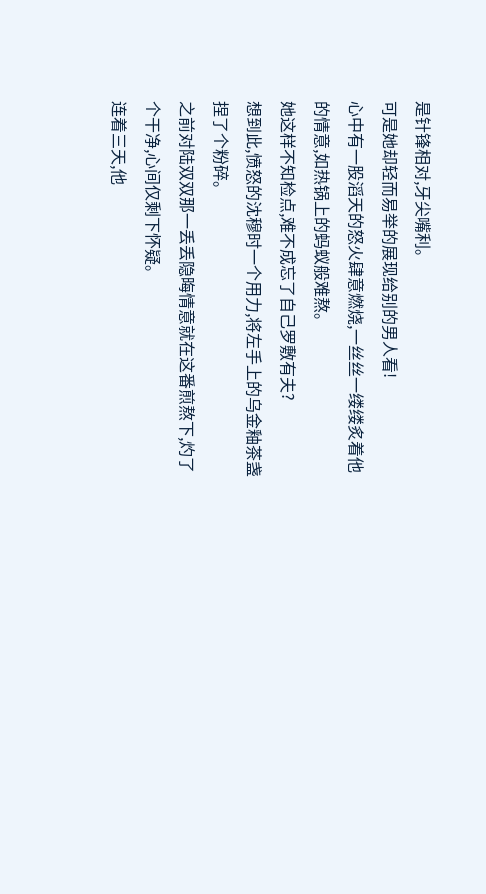是针锋相对,牙尖嘴利。
可是她却轻而易举的展现给别的男人看!
心中有一股滔天的怒火肆意燃烧,一丝丝一缕缕炙着他的情意,如热锅上的蚂蚁般难熬。
她这样不知检点,难不成忘了自己罗敷有夫?
想到此,愤怒的沈穆时一个用力,将左手上的乌金釉茶盏捏了个粉碎。
之前对陆双双那一丢丢隐晦情意就在这番煎熬下,灼了个干净,心间仅剩下怀疑。
连着三天,他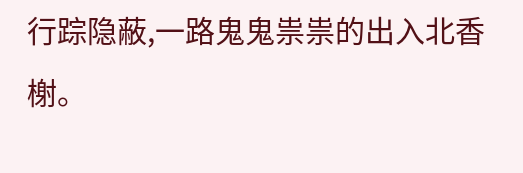行踪隐蔽,一路鬼鬼祟祟的出入北香榭。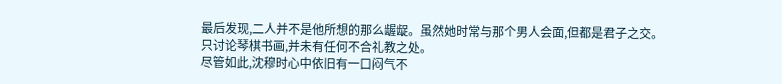最后发现,二人并不是他所想的那么龌龊。虽然她时常与那个男人会面,但都是君子之交。
只讨论琴棋书画,并未有任何不合礼教之处。
尽管如此,沈穆时心中依旧有一口闷气不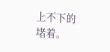上不下的堵着。